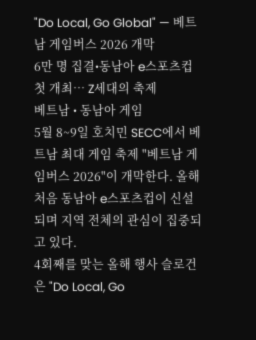"Do Local, Go Global" — 베트남 게임버스 2026 개막
6만 명 집결•동남아 e스포츠컵 첫 개최… Z세대의 축제
베트남 • 동남아 게임
5월 8~9일 호치민 SECC에서 베트남 최대 게임 축제 "베트남 게임버스 2026"이 개막한다. 올해 처음 동남아 e스포츠컵이 신설되며 지역 전체의 관심이 집중되고 있다.
4회째를 맞는 올해 행사 슬로건은 "Do Local, Go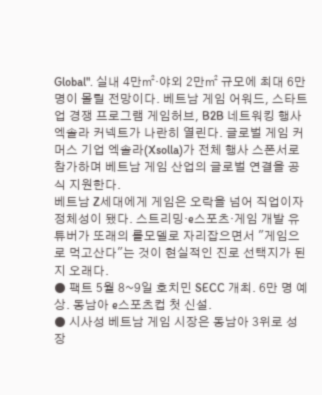Global". 실내 4만㎡·야외 2만㎡ 규모에 최대 6만 명이 몰릴 전망이다. 베트남 게임 어워드, 스타트업 경쟁 프로그램 게임허브, B2B 네트워킹 행사 엑솔라 커넥트가 나란히 열린다. 글로벌 게임 커머스 기업 엑솔라(Xsolla)가 전체 행사 스폰서로 참가하며 베트남 게임 산업의 글로벌 연결을 공식 지원한다.
베트남 Z세대에게 게임은 오락을 넘어 직업이자 정체성이 됐다. 스트리밍·e스포츠·게임 개발 유튜버가 또래의 롤모델로 자리잡으면서 "게임으로 먹고산다"는 것이 현실적인 진로 선택지가 된 지 오래다.
● 팩트 5월 8~9일 호치민 SECC 개최. 6만 명 예상. 동남아 e스포츠컵 첫 신설.
● 시사성 베트남 게임 시장은 동남아 3위로 성장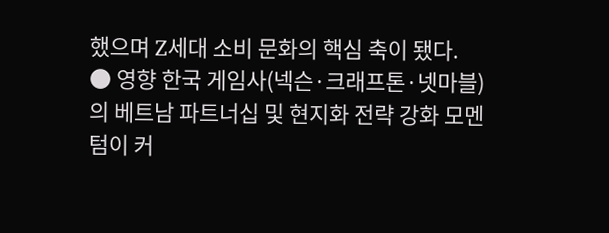했으며 Z세대 소비 문화의 핵심 축이 됐다.
● 영향 한국 게임사(넥슨·크래프톤·넷마블)의 베트남 파트너십 및 현지화 전략 강화 모멘텀이 커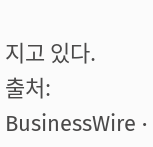지고 있다.
출처: BusinessWire ·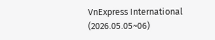VnExpress International (2026.05.05~06)